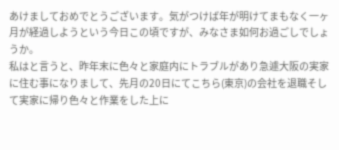あけましておめでとうございます。気がつけば年が明けてまもなく一ヶ月が経過しようという今日この頃ですが、みなさま如何お過ごしでしょうか。
私はと言うと、昨年末に色々と家庭内にトラブルがあり急遽大阪の実家に住む事になりまして、先月の20日にてこちら(東京)の会社を退職そして実家に帰り色々と作業をした上に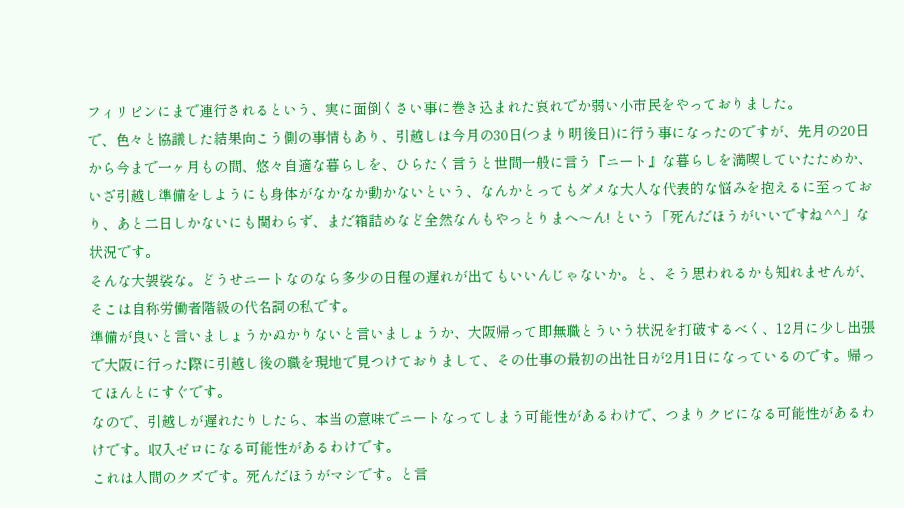フィリピンにまで連行されるという、実に面倒くさい事に巻き込まれた哀れでか弱い小市民をやっておりました。
で、色々と協議した結果向こう側の事情もあり、引越しは今月の30日(つまり明後日)に行う事になったのですが、先月の20日から今まで一ヶ月もの間、悠々自適な暮らしを、ひらたく言うと世間一般に言う『ニート』な暮らしを満喫していたためか、いざ引越し準備をしようにも身体がなかなか動かないという、なんかとってもダメな大人な代表的な悩みを抱えるに至っており、あと二日しかないにも関わらず、まだ箱詰めなど全然なんもやっとりまへ〜ん! という「死んだほうがいいですね^^」な状況です。
そんな大袈裟な。どうせニートなのなら多少の日程の遅れが出てもいいんじゃないか。と、そう思われるかも知れませんが、そこは自称労働者階級の代名詞の私です。
準備が良いと言いましょうかぬかりないと言いましょうか、大阪帰って即無職とういう状況を打破するべく、12月に少し出張で大阪に行った際に引越し後の職を現地で見つけておりまして、その仕事の最初の出社日が2月1日になっているのです。帰ってほんとにすぐです。
なので、引越しが遅れたりしたら、本当の意味でニートなってしまう可能性があるわけで、つまりクビになる可能性があるわけです。収入ゼロになる可能性があるわけです。
これは人間のクズです。死んだほうがマシです。と言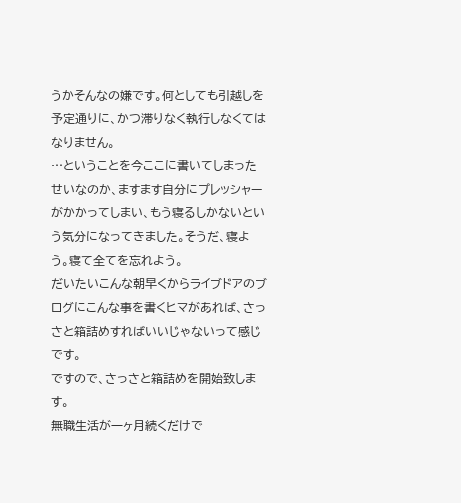うかそんなの嫌です。何としても引越しを予定通りに、かつ滞りなく執行しなくてはなりません。
…ということを今ここに書いてしまったせいなのか、ますます自分にプレッシャーがかかってしまい、もう寝るしかないという気分になってきました。そうだ、寝よう。寝て全てを忘れよう。
だいたいこんな朝早くからライブドアのブログにこんな事を書くヒマがあれば、さっさと箱詰めすればいいじゃないって感じです。
ですので、さっさと箱詰めを開始致します。
無職生活が一ヶ月続くだけで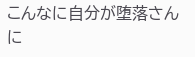こんなに自分が堕落さんに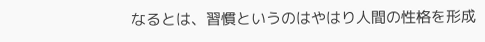なるとは、習慣というのはやはり人間の性格を形成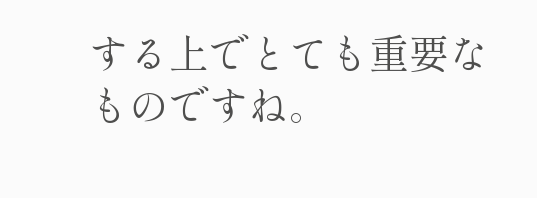する上でとても重要なものですね。